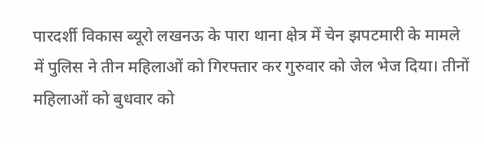पारदर्शी विकास ब्यूरो लखनऊ के पारा थाना क्षेत्र में चेन झपटमारी के मामले में पुलिस ने तीन महिलाओं को गिरफ्तार कर गुरुवार को जेल भेज दिया। तीनों महिलाओं को बुधवार को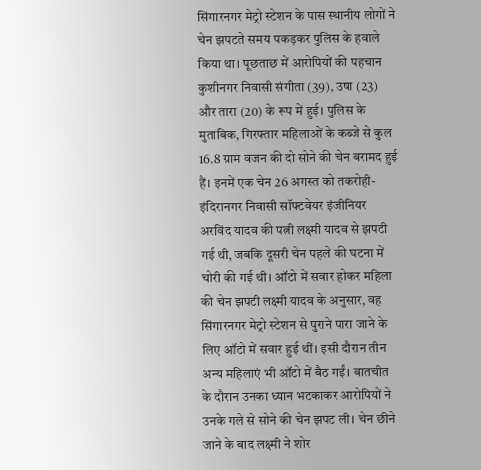सिंगारनगर मेट्रो स्टेशन के पास स्थानीय लोगों ने चेन झपटते समय पकड़कर पुलिस के हवाले किया था। पूछताछ में आरोपियों की पहचान कुशीनगर निवासी संगीता (39), उषा (23) और तारा (20) के रूप में हुई। पुलिस के मुताबिक, गिरफ्तार महिलाओं के कब्जे से कुल 16.8 ग्राम वजन की दो सोने की चेन बरामद हुई हैं। इनमें एक चेन 26 अगस्त को तकरोही-इंदिरानगर निवासी सॉफ्टवेयर इंजीनियर अरविंद यादव की पत्नी लक्ष्मी यादव से झपटी गई थी, जबकि दूसरी चेन पहले की घटना में चोरी की गई थी। ऑटो में सवार होकर महिला की चेन झपटी लक्ष्मी यादव के अनुसार, वह सिंगारनगर मेट्रो स्टेशन से पुराने पारा जाने के लिए ऑटो में सवार हुई थीं। इसी दौरान तीन अन्य महिलाएं भी ऑटो में बैठ गईं। बातचीत के दौरान उनका ध्यान भटकाकर आरोपियों ने उनके गले से सोने की चेन झपट ली। चेन छीने जाने के बाद लक्ष्मी ने शोर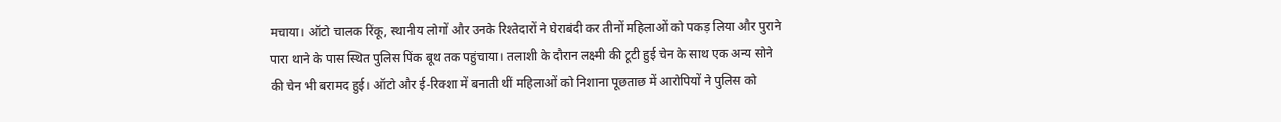मचाया। ऑटो चालक रिंकू, स्थानीय लोगों और उनके रिश्तेदारों ने घेराबंदी कर तीनों महिलाओं को पकड़ लिया और पुराने पारा थाने के पास स्थित पुलिस पिंक बूथ तक पहुंचाया। तलाशी के दौरान लक्ष्मी की टूटी हुई चेन के साथ एक अन्य सोने की चेन भी बरामद हुई। ऑटो और ई-रिक्शा में बनाती थीं महिलाओं को निशाना पूछताछ में आरोपियों ने पुलिस को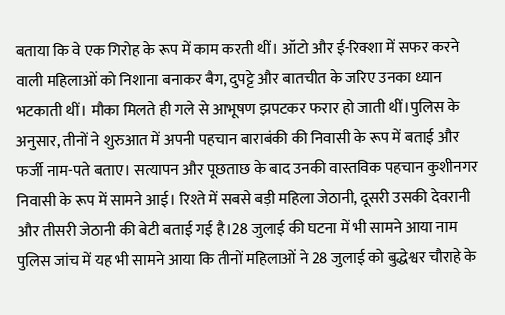बताया कि वे एक गिरोह के रूप में काम करती थीं। ऑटो और ई-रिक्शा में सफर करने वाली महिलाओं को निशाना बनाकर बैग, दुपट्टे और बातचीत के जरिए उनका ध्यान भटकाती थीं। मौका मिलते ही गले से आभूषण झपटकर फरार हो जाती थीं।पुलिस के अनुसार, तीनों ने शुरुआत में अपनी पहचान बाराबंकी की निवासी के रूप में बताई और फर्जी नाम-पते बताए। सत्यापन और पूछताछ के बाद उनकी वास्तविक पहचान कुशीनगर निवासी के रूप में सामने आई। रिश्ते में सबसे बड़ी महिला जेठानी, दूसरी उसकी देवरानी और तीसरी जेठानी की बेटी बताई गई है।28 जुलाई की घटना में भी सामने आया नाम पुलिस जांच में यह भी सामने आया कि तीनों महिलाओं ने 28 जुलाई को बुद्धेश्वर चौराहे के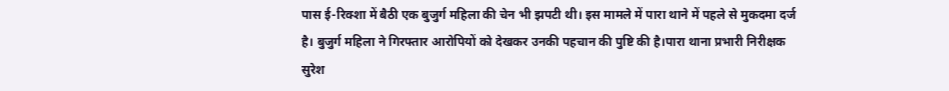पास ई-रिक्शा में बैठी एक बुजुर्ग महिला की चेन भी झपटी थी। इस मामले में पारा थाने में पहले से मुकदमा दर्ज है। बुजुर्ग महिला ने गिरफ्तार आरोपियों को देखकर उनकी पहचान की पुष्टि की है।पारा थाना प्रभारी निरीक्षक सुरेश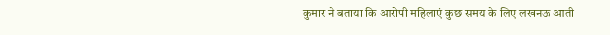कुमार ने बताया कि आरोपी महिलाएं कुछ समय के लिए लखनऊ आती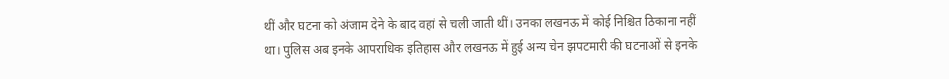थीं और घटना को अंजाम देने के बाद वहां से चली जाती थीं। उनका लखनऊ में कोई निश्चित ठिकाना नहीं था। पुलिस अब इनके आपराधिक इतिहास और लखनऊ में हुई अन्य चेन झपटमारी की घटनाओं से इनके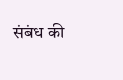संबंध की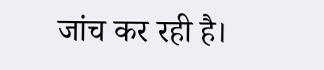जांच कर रही है।